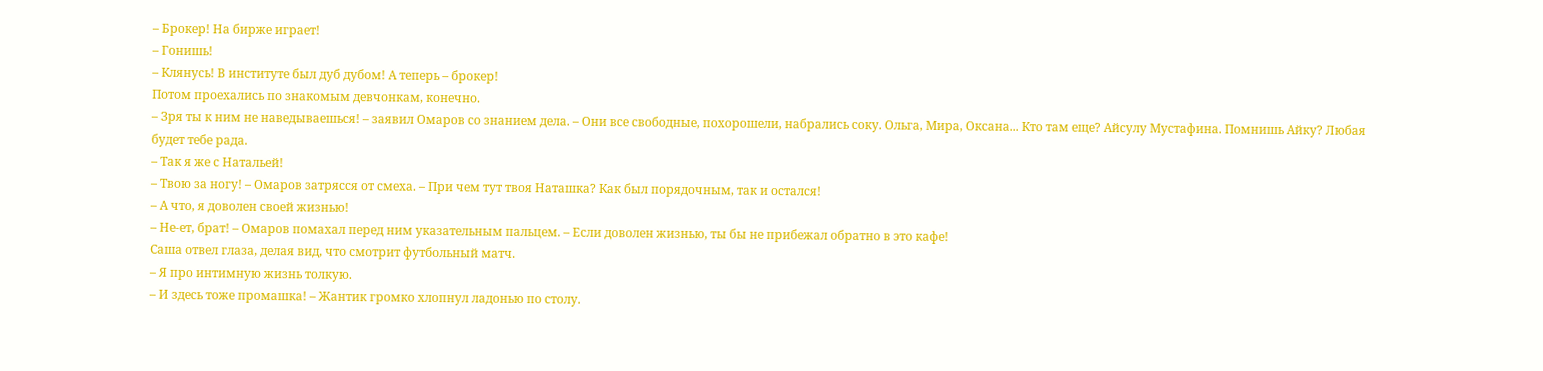– Брокер! На бирже играет!
– Гонишь!
– Клянусь! В институте был дуб дубом! А теперь – брокер!
Потом проехались по знакомым девчонкам, конечно.
– Зря ты к ним не наведываешься! – заявил Омаров со знанием дела. – Они все свободные, похорошели, набрались соку. Ольга, Мира, Оксана... Кто там еще? Айсулу Мустафина. Помнишь Айку? Любая будет тебе рада.
– Так я же с Натальей!
– Твою за ногу! – Омаров затрясся от смеха. – При чем тут твоя Наташка? Как был порядочным, так и остался!
– А что, я доволен своей жизнью!
– Не-ет, брат! – Омаров помахал перед ним указательным пальцем. – Если доволен жизнью, ты бы не прибежал обратно в это кафе!
Саша отвел глаза, делая вид, что смотрит футбольный матч.
– Я про интимную жизнь толкую.
– И здесь тоже промашка! – Жантик громко хлопнул ладонью по столу.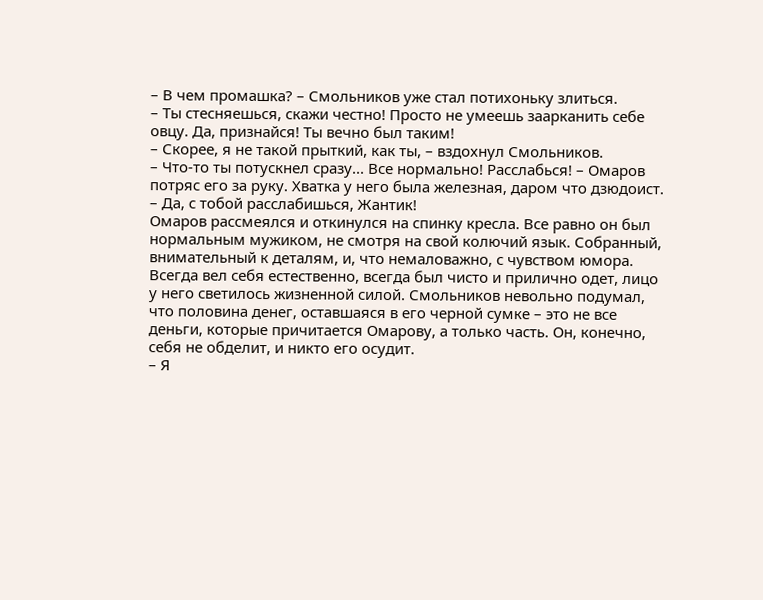– В чем промашка? – Смольников уже стал потихоньку злиться.
– Ты стесняешься, скажи честно! Просто не умеешь заарканить себе овцу. Да, признайся! Ты вечно был таким!
– Скорее, я не такой прыткий, как ты, – вздохнул Смольников.
– Что-то ты потускнел сразу... Все нормально! Расслабься! – Омаров потряс его за руку. Хватка у него была железная, даром что дзюдоист.
– Да, с тобой расслабишься, Жантик!
Омаров рассмеялся и откинулся на спинку кресла. Все равно он был нормальным мужиком, не смотря на свой колючий язык. Собранный, внимательный к деталям, и, что немаловажно, с чувством юмора. Всегда вел себя естественно, всегда был чисто и прилично одет, лицо у него светилось жизненной силой. Смольников невольно подумал, что половина денег, оставшаяся в его черной сумке – это не все деньги, которые причитается Омарову, а только часть. Он, конечно, себя не обделит, и никто его осудит.
– Я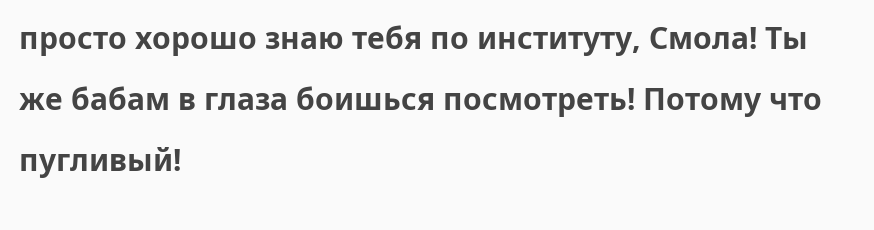просто хорошо знаю тебя по институту, Смола! Ты же бабам в глаза боишься посмотреть! Потому что пугливый!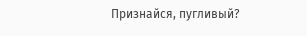Признайся, пугливый?